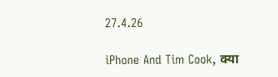27.4.26

iPhone And Tim Cook, क्या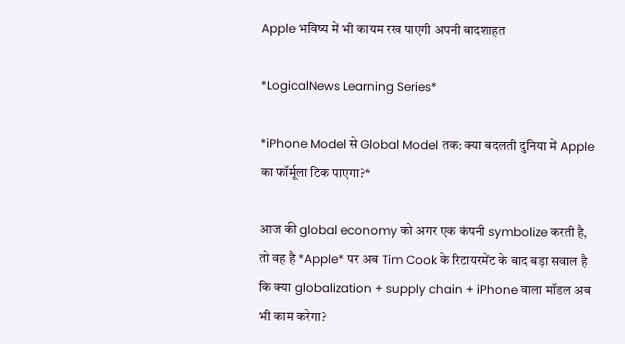Apple भविष्य में भी कायम रख पाएगी अपनी बादशाहत

*LogicalNews Learning Series*

*iPhone Model से Global Model तक: क्या बदलती दुनिया में Apple का फॉर्मूला टिक पाएगा?*

आज की global economy को अगर एक कंपनी symbolize करती है, तो वह है *Apple* पर अब Tim Cook के रिटायरमेंट के बाद बड़ा सवाल है कि क्या globalization + supply chain + iPhone वाला मॉडल अब भी काम करेगा?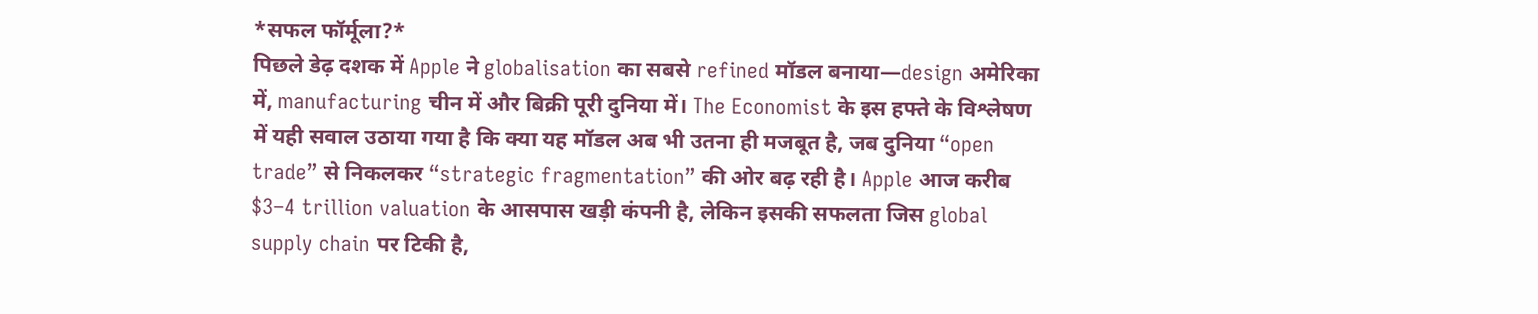*सफल फॉर्मूला?*
पिछले डेढ़ दशक में Apple ने globalisation का सबसे refined मॉडल बनाया—design अमेरिका में, manufacturing चीन में और बिक्री पूरी दुनिया में। The Economist के इस हफ्ते के विश्लेषण में यही सवाल उठाया गया है कि क्या यह मॉडल अब भी उतना ही मजबूत है, जब दुनिया “open trade” से निकलकर “strategic fragmentation” की ओर बढ़ रही है। Apple आज करीब $3–4 trillion valuation के आसपास खड़ी कंपनी है, लेकिन इसकी सफलता जिस global supply chain पर टिकी है,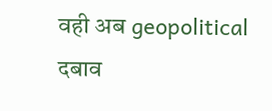वही अब geopolitical दबाव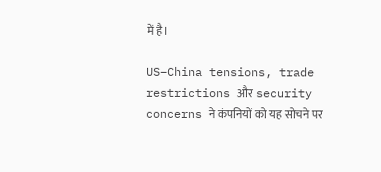में है।

US–China tensions, trade restrictions और security concerns ने कंपनियों को यह सोचने पर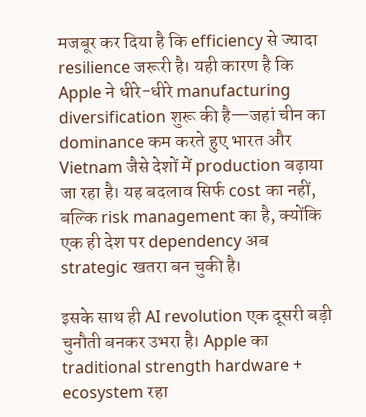मजबूर कर दिया है कि efficiency से ज्यादा resilience जरूरी है। यही कारण है कि Apple ने धीरे-धीरे manufacturing diversification शुरू की है—जहां चीन का dominance कम करते हुए भारत और Vietnam जैसे देशों में production बढ़ाया जा रहा है। यह बदलाव सिर्फ cost का नहीं, बल्कि risk management का है, क्योंकि एक ही देश पर dependency अब strategic खतरा बन चुकी है।

इसके साथ ही AI revolution एक दूसरी बड़ी चुनौती बनकर उभरा है। Apple का traditional strength hardware + ecosystem रहा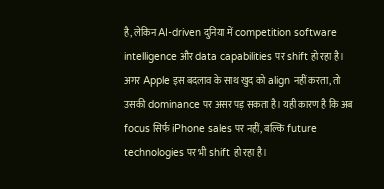है, लेकिन AI-driven दुनिया में competition software intelligence और data capabilities पर shift हो रहा है। अगर Apple इस बदलाव के साथ खुद को align नहीं करता, तो उसकी dominance पर असर पड़ सकता है। यही कारण है कि अब focus सिर्फ iPhone sales पर नहीं, बल्कि future technologies पर भी shift हो रहा है।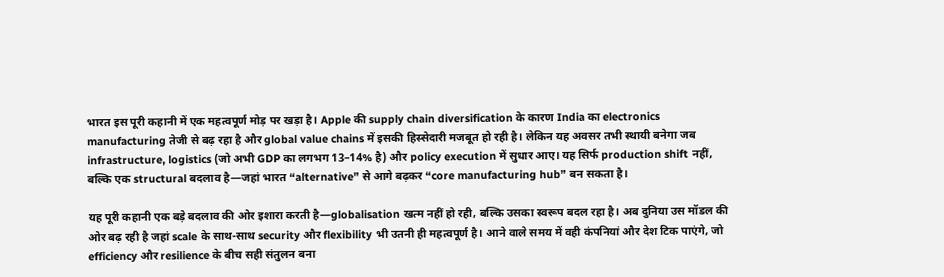भारत इस पूरी कहानी में एक महत्वपूर्ण मोड़ पर खड़ा है। Apple की supply chain diversification के कारण India का electronics manufacturing तेजी से बढ़ रहा है और global value chains में इसकी हिस्सेदारी मजबूत हो रही है। लेकिन यह अवसर तभी स्थायी बनेगा जब infrastructure, logistics (जो अभी GDP का लगभग 13–14% है) और policy execution में सुधार आए। यह सिर्फ production shift नहीं, बल्कि एक structural बदलाव है—जहां भारत “alternative” से आगे बढ़कर “core manufacturing hub” बन सकता है।

यह पूरी कहानी एक बड़े बदलाव की ओर इशारा करती है—globalisation खत्म नहीं हो रही, बल्कि उसका स्वरूप बदल रहा है। अब दुनिया उस मॉडल की ओर बढ़ रही है जहां scale के साथ-साथ security और flexibility भी उतनी ही महत्वपूर्ण है। आने वाले समय में वही कंपनियां और देश टिक पाएंगे, जो efficiency और resilience के बीच सही संतुलन बना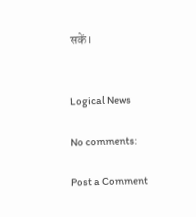सकें।


Logical News

No comments:

Post a Comment